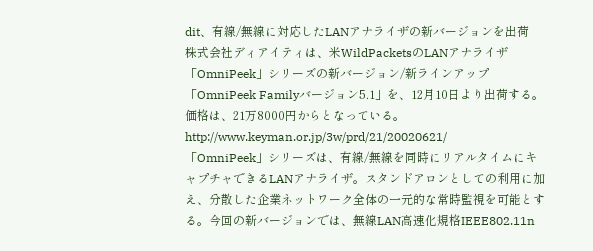dit、有線/無線に対応したLANアナライザの新バージョンを出荷
株式会社ディアイティは、米WildPacketsのLANアナライザ「OmniPeek」シリーズの新バージョン/新ラインアップ「OmniPeek Familyバージョン5.1」を、12月10日より出荷する。価格は、21万8000円からとなっている。
http://www.keyman.or.jp/3w/prd/21/20020621/
「OmniPeek」シリーズは、有線/無線を同時にリアルタイムにキャプチャできるLANアナライザ。スタンドアロンとしての利用に加え、分散した企業ネットワーク全体の一元的な常時監視を可能とする。今回の新バージョンでは、無線LAN高速化規格IEEE802.11n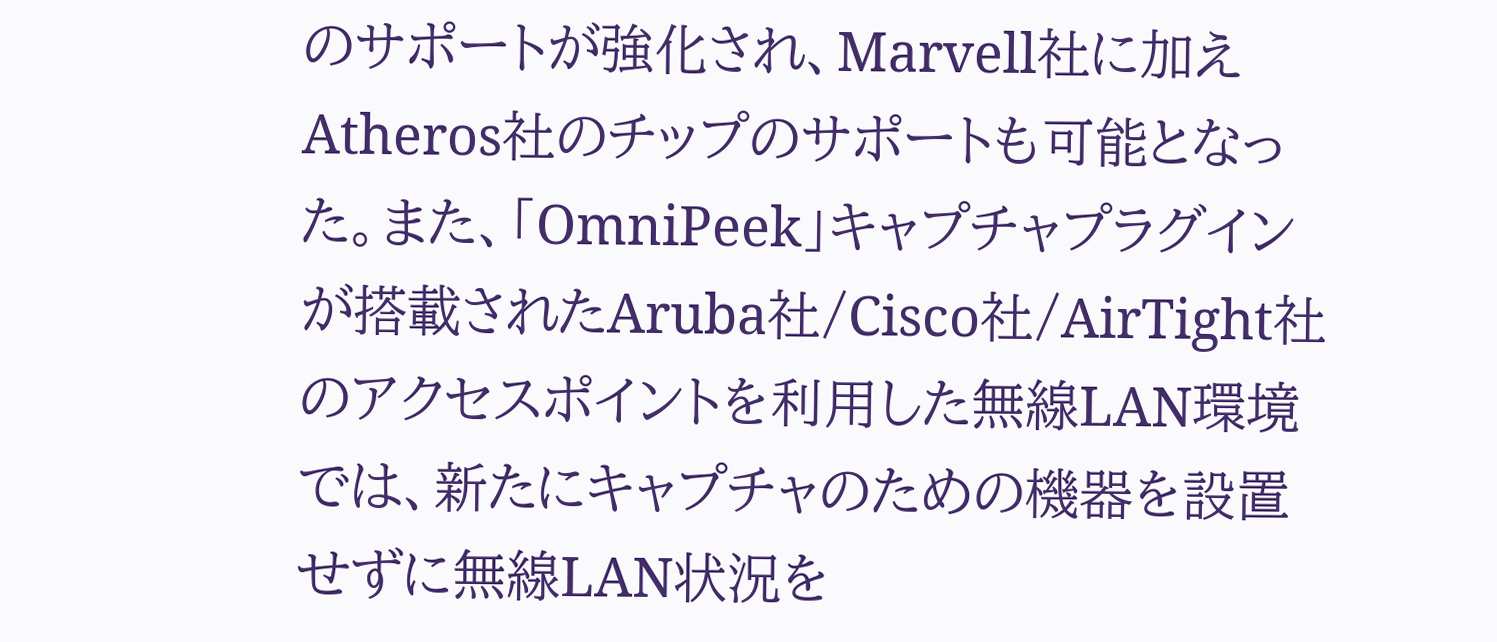のサポートが強化され、Marvell社に加えAtheros社のチップのサポートも可能となった。また、「OmniPeek」キャプチャプラグインが搭載されたAruba社/Cisco社/AirTight社のアクセスポイントを利用した無線LAN環境では、新たにキャプチャのための機器を設置せずに無線LAN状況を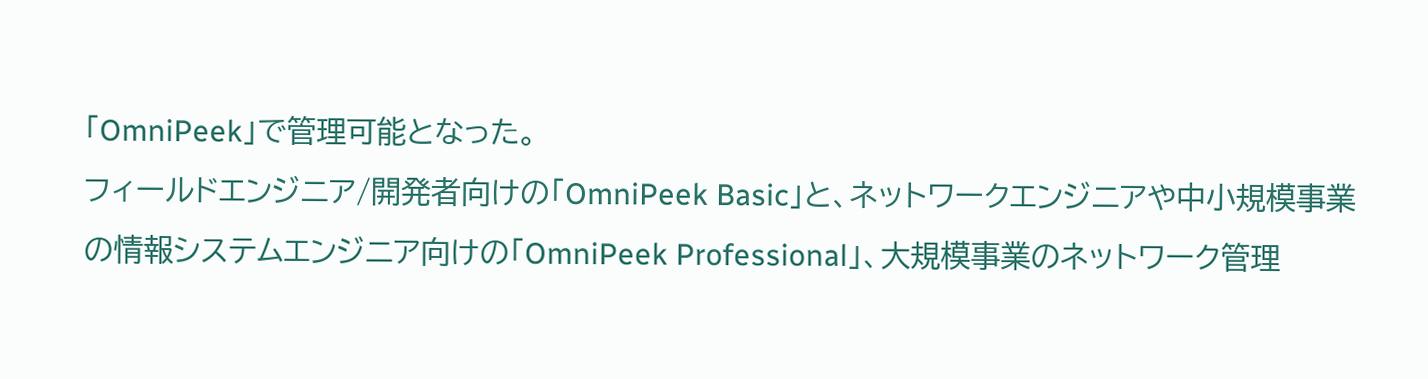「OmniPeek」で管理可能となった。
フィールドエンジニア/開発者向けの「OmniPeek Basic」と、ネットワークエンジニアや中小規模事業の情報システムエンジニア向けの「OmniPeek Professional」、大規模事業のネットワーク管理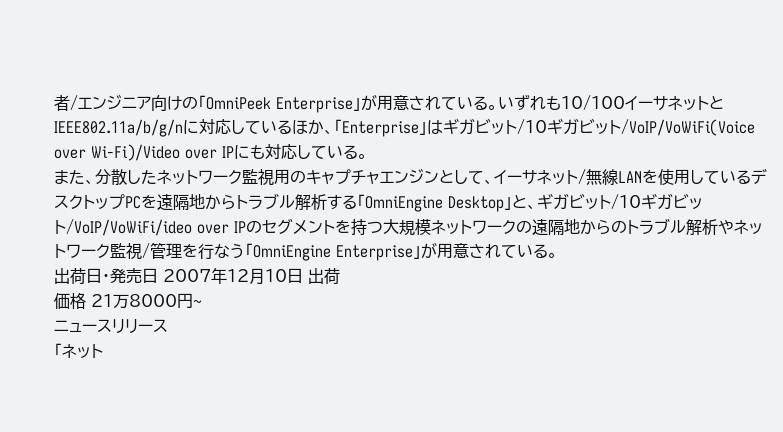者/エンジニア向けの「OmniPeek Enterprise」が用意されている。いずれも10/100イーサネットとIEEE802.11a/b/g/nに対応しているほか、「Enterprise」はギガビット/10ギガビット/VoIP/VoWiFi(Voice over Wi-Fi)/Video over IPにも対応している。
また、分散したネットワーク監視用のキャプチャエンジンとして、イーサネット/無線LANを使用しているデスクトップPCを遠隔地からトラブル解析する「OmniEngine Desktop」と、ギガビット/10ギガビット/VoIP/VoWiFi/ideo over IPのセグメントを持つ大規模ネットワークの遠隔地からのトラブル解析やネットワーク監視/管理を行なう「OmniEngine Enterprise」が用意されている。
出荷日・発売日 2007年12月10日 出荷
価格 21万8000円~
ニュースリリース
「ネット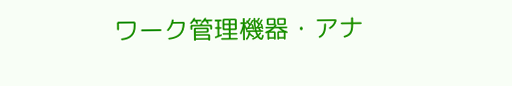ワーク管理機器・アナ